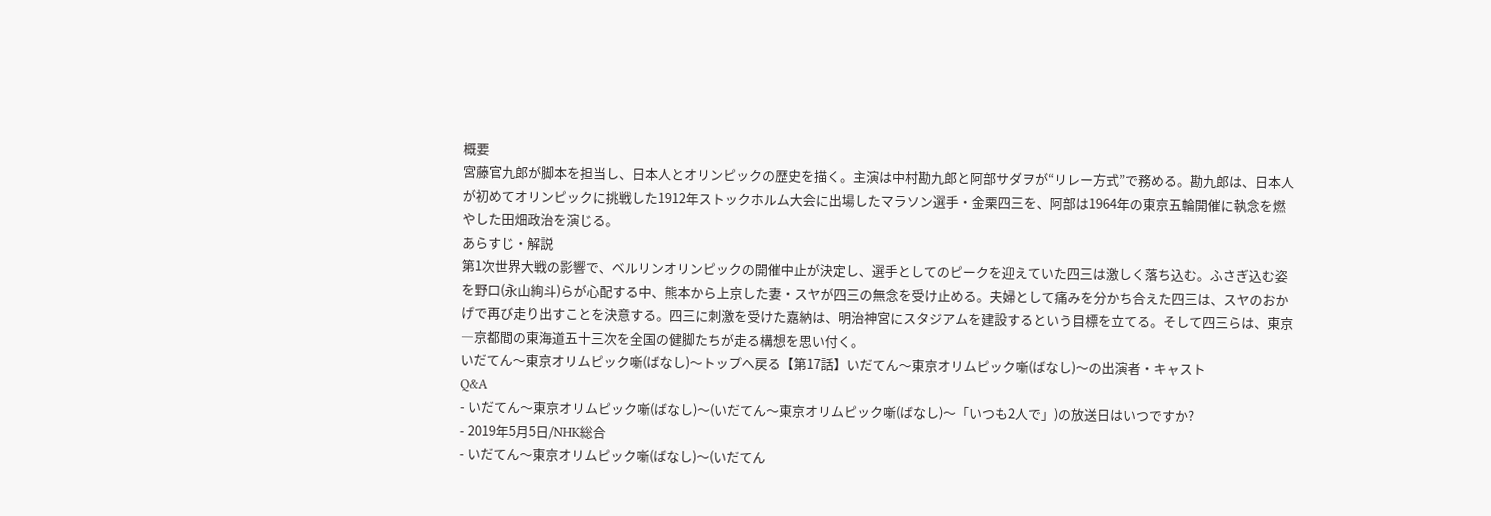概要
宮藤官九郎が脚本を担当し、日本人とオリンピックの歴史を描く。主演は中村勘九郎と阿部サダヲが“リレー方式”で務める。勘九郎は、日本人が初めてオリンピックに挑戦した1912年ストックホルム大会に出場したマラソン選手・金栗四三を、阿部は1964年の東京五輪開催に執念を燃やした田畑政治を演じる。
あらすじ・解説
第1次世界大戦の影響で、ベルリンオリンピックの開催中止が決定し、選手としてのピークを迎えていた四三は激しく落ち込む。ふさぎ込む姿を野口(永山絢斗)らが心配する中、熊本から上京した妻・スヤが四三の無念を受け止める。夫婦として痛みを分かち合えた四三は、スヤのおかげで再び走り出すことを決意する。四三に刺激を受けた嘉納は、明治神宮にスタジアムを建設するという目標を立てる。そして四三らは、東京―京都間の東海道五十三次を全国の健脚たちが走る構想を思い付く。
いだてん〜東京オリムピック噺(ばなし)〜トップへ戻る【第17話】いだてん〜東京オリムピック噺(ばなし)〜の出演者・キャスト
Q&A
- いだてん〜東京オリムピック噺(ばなし)〜(いだてん〜東京オリムピック噺(ばなし)〜「いつも2人で」)の放送日はいつですか?
- 2019年5月5日/NHK総合
- いだてん〜東京オリムピック噺(ばなし)〜(いだてん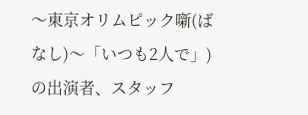〜東京オリムピック噺(ばなし)〜「いつも2人で」)の出演者、スタッフ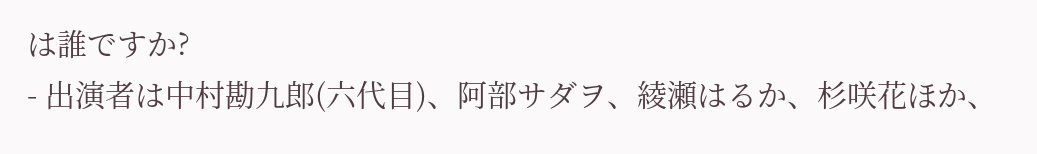は誰ですか?
- 出演者は中村勘九郎(六代目)、阿部サダヲ、綾瀬はるか、杉咲花ほか、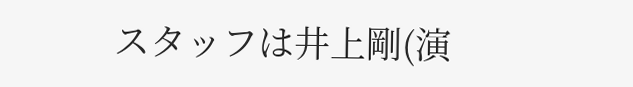スタッフは井上剛(演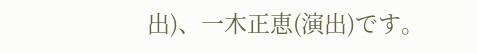出)、一木正恵(演出)です。